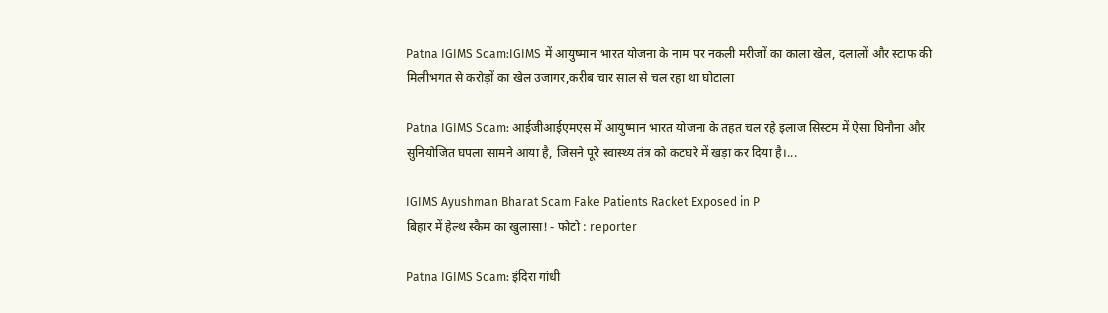Patna IGIMS Scam:IGIMS में आयुष्मान भारत योजना के नाम पर नकली मरीजों का काला खेल, दलालों और स्टाफ की मिलीभगत से करोड़ों का खेल उजागर,करीब चार साल से चल रहा था घोटाला

Patna IGIMS Scam: आईजीआईएमएस में आयुष्मान भारत योजना के तहत चल रहे इलाज सिस्टम में ऐसा घिनौना और सुनियोजित घपला सामने आया है, जिसने पूरे स्वास्थ्य तंत्र को कटघरे में खड़ा कर दिया है।...

IGIMS Ayushman Bharat Scam Fake Patients Racket Exposed in P
बिहार में हेल्थ स्कैम का खुलासा! - फोटो : reporter

Patna IGIMS Scam: इंदिरा गांधी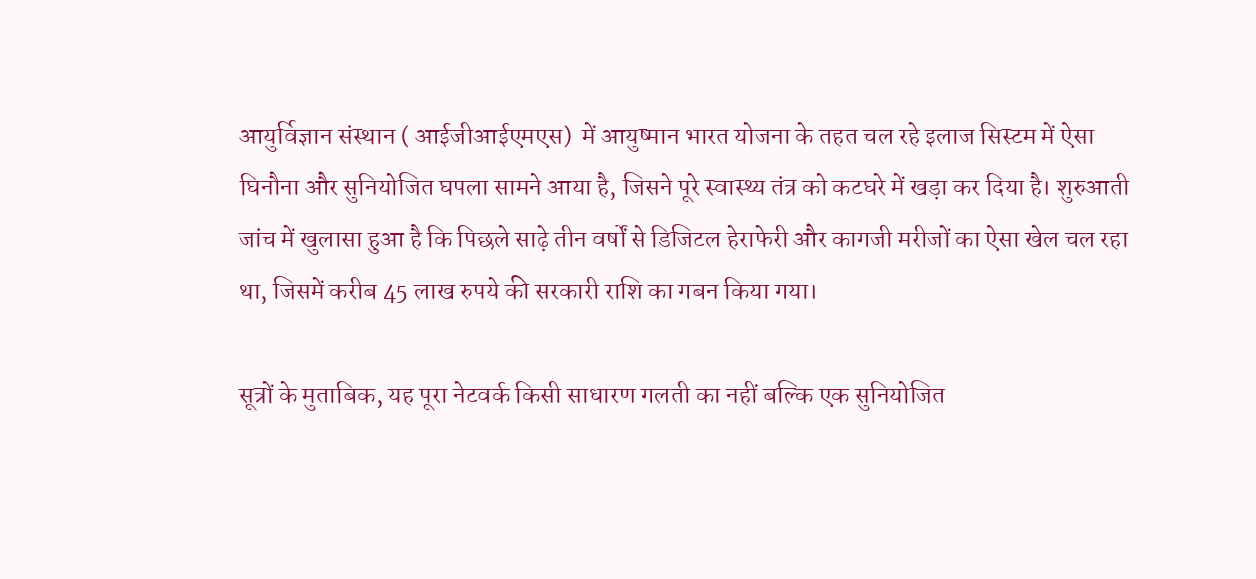आयुर्विज्ञान संस्थान ( आईजीआईएमएस)  में आयुष्मान भारत योजना के तहत चल रहे इलाज सिस्टम में ऐसा घिनौना और सुनियोजित घपला सामने आया है, जिसने पूरे स्वास्थ्य तंत्र को कटघरे में खड़ा कर दिया है। शुरुआती जांच में खुलासा हुआ है कि पिछले साढ़े तीन वर्षों से डिजिटल हेराफेरी और कागजी मरीजों का ऐसा खेल चल रहा था, जिसमें करीब 45 लाख रुपये की सरकारी राशि का गबन किया गया।

सूत्रों के मुताबिक, यह पूरा नेटवर्क किसी साधारण गलती का नहीं बल्कि एक सुनियोजित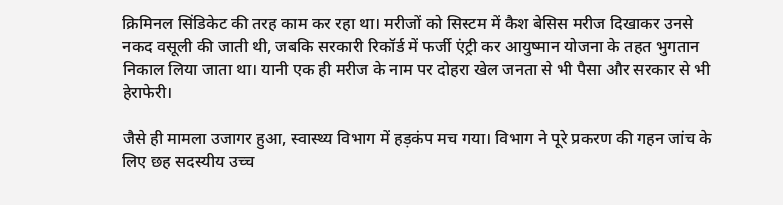क्रिमिनल सिंडिकेट की तरह काम कर रहा था। मरीजों को सिस्टम में कैश बेसिस मरीज दिखाकर उनसे नकद वसूली की जाती थी, जबकि सरकारी रिकॉर्ड में फर्जी एंट्री कर आयुष्मान योजना के तहत भुगतान निकाल लिया जाता था। यानी एक ही मरीज के नाम पर दोहरा खेल जनता से भी पैसा और सरकार से भी हेराफेरी।

जैसे ही मामला उजागर हुआ, स्वास्थ्य विभाग में हड़कंप मच गया। विभाग ने पूरे प्रकरण की गहन जांच के लिए छह सदस्यीय उच्च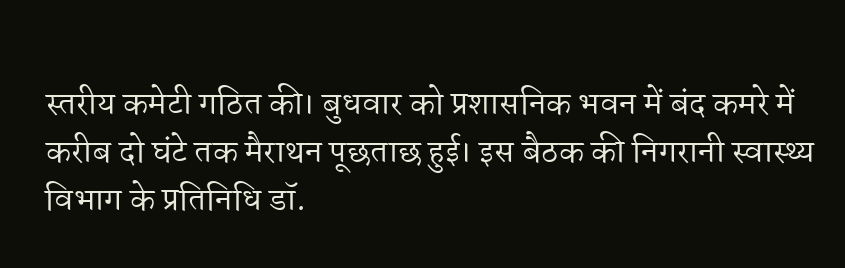स्तरीय कमेटी गठित की। बुधवार को प्रशासनिक भवन में बंद कमरे में करीब दो घंटे तक मैराथन पूछताछ हुई। इस बैठक की निगरानी स्वास्थ्य विभाग के प्रतिनिधि डॉ.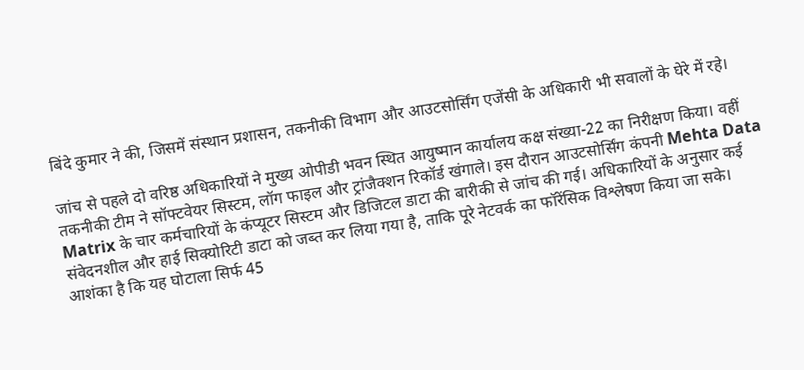बिंदे कुमार ने की, जिसमें संस्थान प्रशासन, तकनीकी विभाग और आउटसोर्सिंग एजेंसी के अधिकारी भी सवालों के घेरे में रहे।

जांच से पहले दो वरिष्ठ अधिकारियों ने मुख्य ओपीडी भवन स्थित आयुष्मान कार्यालय कक्ष संख्या-22 का निरीक्षण किया। वहीं तकनीकी टीम ने सॉफ्टवेयर सिस्टम, लॉग फाइल और ट्रांजैक्शन रिकॉर्ड खंगाले। इस दौरान आउटसोर्सिंग कंपनी Mehta Data Matrix के चार कर्मचारियों के कंप्यूटर सिस्टम और डिजिटल डाटा की बारीकी से जांच की गई। अधिकारियों के अनुसार कई संवेदनशील और हाई सिक्योरिटी डाटा को जब्त कर लिया गया है, ताकि पूरे नेटवर्क का फॉरेंसिक विश्लेषण किया जा सके। आशंका है कि यह घोटाला सिर्फ 45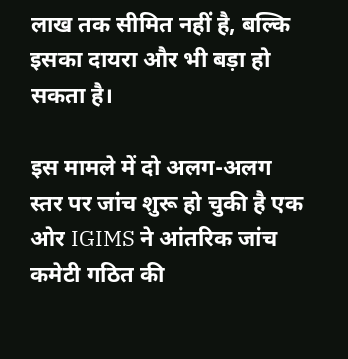लाख तक सीमित नहीं है, बल्कि इसका दायरा और भी बड़ा हो सकता है।

इस मामले में दो अलग-अलग स्तर पर जांच शुरू हो चुकी है एक ओर IGIMS ने आंतरिक जांच कमेटी गठित की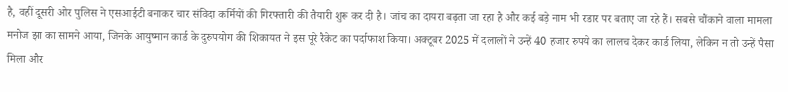है, वहीं दूसरी ओर पुलिस ने एसआईटी बनाकर चार संविदा कर्मियों की गिरफ्तारी की तैयारी शुरू कर दी है। जांच का दायरा बढ़ता जा रहा है और कई बड़े नाम भी रडार पर बताए जा रहे हैं। सबसे चौंकाने वाला मामला मनोज झा का सामने आया, जिनके आयुष्मान कार्ड के दुरुपयोग की शिकायत ने इस पूरे रैकेट का पर्दाफाश किया। अक्टूबर 2025 में दलालों ने उन्हें 40 हजार रुपये का लालच देकर कार्ड लिया, लेकिन न तो उन्हें पैसा मिला और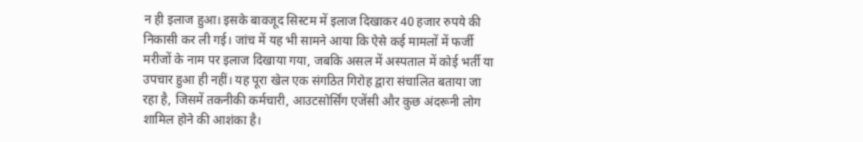न ही इलाज हुआ। इसके बावजूद सिस्टम में इलाज दिखाकर 40 हजार रुपये की निकासी कर ली गई। जांच में यह भी सामने आया कि ऐसे कई मामलों में फर्जी मरीजों के नाम पर इलाज दिखाया गया, जबकि असल में अस्पताल में कोई भर्ती या उपचार हुआ ही नहीं। यह पूरा खेल एक संगठित गिरोह द्वारा संचालित बताया जा रहा है, जिसमें तकनीकी कर्मचारी, आउटसोर्सिंग एजेंसी और कुछ अंदरूनी लोग शामिल होने की आशंका है।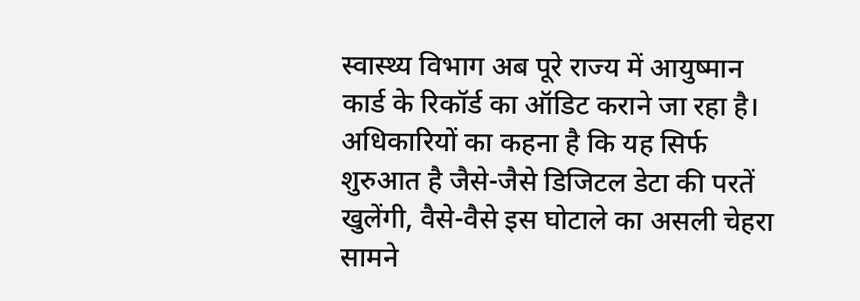स्वास्थ्य विभाग अब पूरे राज्य में आयुष्मान कार्ड के रिकॉर्ड का ऑडिट कराने जा रहा है। अधिकारियों का कहना है कि यह सिर्फ शुरुआत है जैसे-जैसे डिजिटल डेटा की परतें खुलेंगी, वैसे-वैसे इस घोटाले का असली चेहरा सामने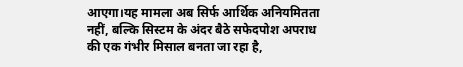आएगा।यह मामला अब सिर्फ आर्थिक अनियमितता नहीं, बल्कि सिस्टम के अंदर बैठे सफेदपोश अपराध की एक गंभीर मिसाल बनता जा रहा है,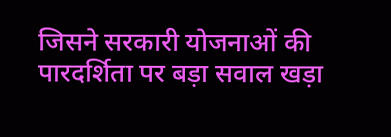जिसने सरकारी योजनाओं की पारदर्शिता पर बड़ा सवाल खड़ा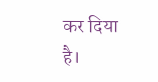कर दिया है।